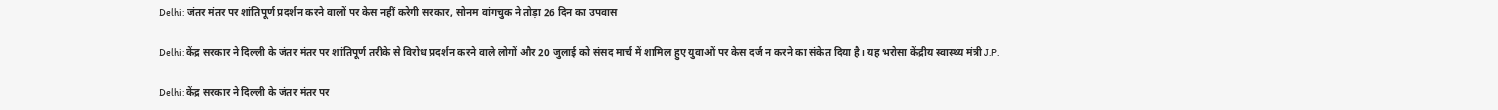Delhi: जंतर मंतर पर शांतिपूर्ण प्रदर्शन करने वालों पर केस नहीं करेगी सरकार, सोनम वांगचुक ने तोड़ा 26 दिन का उपवास

Delhi: केंद्र सरकार ने दिल्ली के जंतर मंतर पर शांतिपूर्ण तरीके से विरोध प्रदर्शन करने वाले लोगों और 20 जुलाई को संसद मार्च में शामिल हुए युवाओं पर केस दर्ज न करने का संकेत दिया है। यह भरोसा केंद्रीय स्वास्थ्य मंत्री J.P.

Delhi: केंद्र सरकार ने दिल्ली के जंतर मंतर पर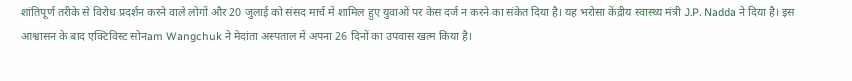शांतिपूर्ण तरीके से विरोध प्रदर्शन करने वाले लोगों और 20 जुलाई को संसद मार्च में शामिल हुए युवाओं पर केस दर्ज न करने का संकेत दिया है। यह भरोसा केंद्रीय स्वास्थ्य मंत्री J.P. Nadda ने दिया है। इस आश्वासन के बाद एक्टिविस्ट सोनam Wangchuk ने मेदांता अस्पताल में अपना 26 दिनों का उपवास खत्म किया है।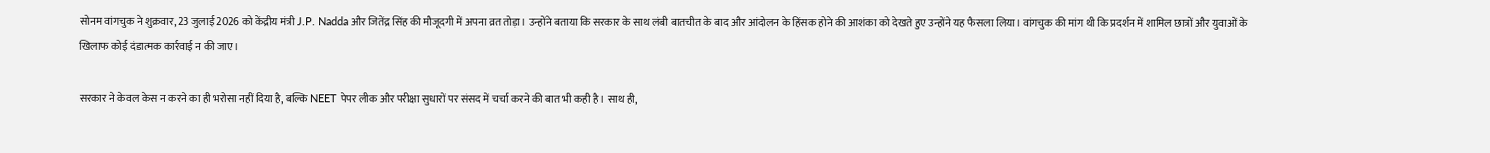सोनम वांगचुक ने शुक्रवार, 23 जुलाई 2026 को केंद्रीय मंत्री J.P. Nadda और जितेंद्र सिंह की मौजूदगी में अपना व्रत तोड़ा। उन्होंने बताया कि सरकार के साथ लंबी बातचीत के बाद और आंदोलन के हिंसक होने की आशंका को देखते हुए उन्होंने यह फैसला लिया। वांगचुक की मांग थी कि प्रदर्शन में शामिल छात्रों और युवाओं के खिलाफ कोई दंडात्मक कार्रवाई न की जाए।

सरकार ने केवल केस न करने का ही भरोसा नहीं दिया है, बल्कि NEET पेपर लीक और परीक्षा सुधारों पर संसद में चर्चा करने की बात भी कही है। साथ ही,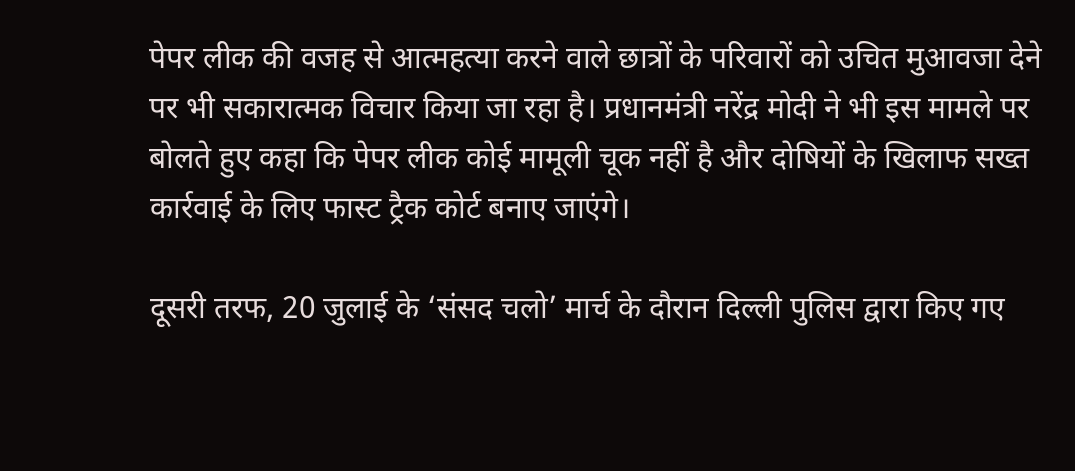पेपर लीक की वजह से आत्महत्या करने वाले छात्रों के परिवारों को उचित मुआवजा देने पर भी सकारात्मक विचार किया जा रहा है। प्रधानमंत्री नरेंद्र मोदी ने भी इस मामले पर बोलते हुए कहा कि पेपर लीक कोई मामूली चूक नहीं है और दोषियों के खिलाफ सख्त कार्रवाई के लिए फास्ट ट्रैक कोर्ट बनाए जाएंगे।

दूसरी तरफ, 20 जुलाई के ‘संसद चलो’ मार्च के दौरान दिल्ली पुलिस द्वारा किए गए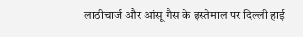लाठीचार्ज और आंसू गैस के इस्तेमाल पर दिल्ली हाई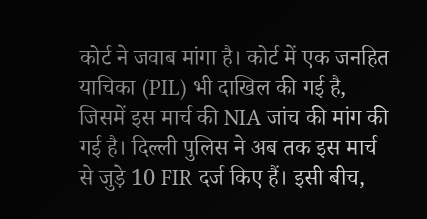कोर्ट ने जवाब मांगा है। कोर्ट में एक जनहित याचिका (PIL) भी दाखिल की गई है, जिसमें इस मार्च की NIA जांच की मांग की गई है। दिल्ली पुलिस ने अब तक इस मार्च से जुड़े 10 FIR दर्ज किए हैं। इसी बीच,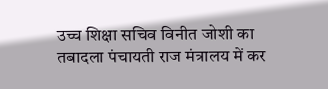उच्च शिक्षा सचिव विनीत जोशी का तबादला पंचायती राज मंत्रालय में कर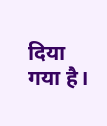दिया गया है।